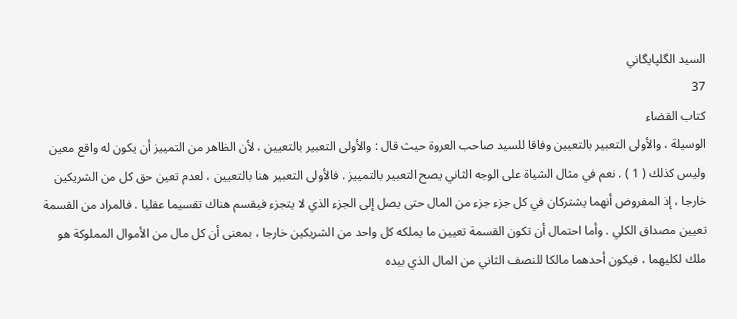السيد الگلپايگاني
37
كتاب القضاء
الوسيلة ، والأولى التعبير بالتعيين وفاقا للسيد صاحب العروة حيث قال : والأولى التعبير بالتعيين ، لأن الظاهر من التمييز أن يكون له واقع معين وليس كذلك ( 1 ) . نعم في مثال الشياة على الوجه الثاني يصح التعبير بالتمييز . فالأولى التعبير هنا بالتعيين ، لعدم تعين حق كل من الشريكين خارجا ، إذ المفروض أنهما يشتركان في كل جزء جزء من المال حتى يصل إلى الجزء الذي لا يتجزء فيقسم هناك تقسيما عقليا . فالمراد من القسمة تعيين مصداق الكلي . وأما احتمال أن تكون القسمة تعيين ما يملكه كل واحد من الشريكين خارجا ، بمعنى أن كل مال من الأموال المملوكة هو ملك لكليهما ، فيكون أحدهما مالكا للنصف الثاني من المال الذي بيده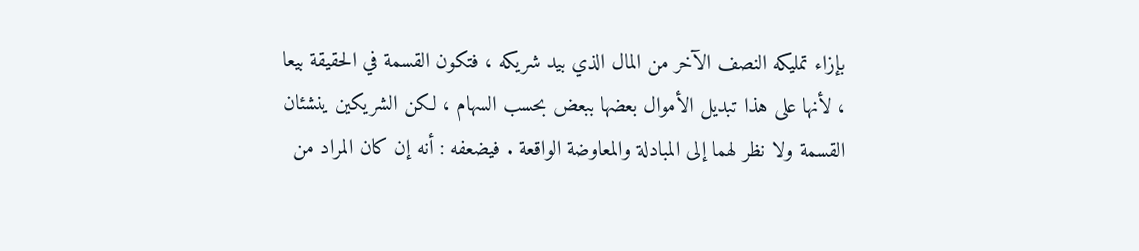بإزاء تمليكه النصف الآخر من المال الذي بيد شريكه ، فتكون القسمة في الحقيقة بيعا ، لأنها على هذا تبديل الأموال بعضها ببعض بحسب السهام ، لكن الشريكين ينشئان القسمة ولا نظر لهما إلى المبادلة والمعاوضة الواقعة . فيضعفه : أنه إن كان المراد من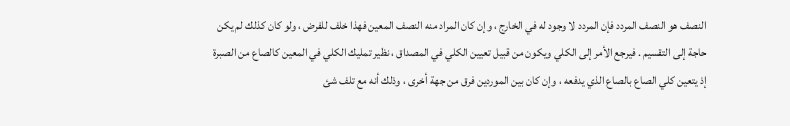النصف هو النصف المردد فإن المردد لا وجود له في الخارج ، وإن كان المراد منه النصف المعين فهذا خلف للفرض ، ولو كان كذلك لم يكن حاجة إلى التقسيم . فيرجع الأمر إلى الكلي ويكون من قبيل تعيين الكلي في المصداق ، نظير تمليك الكلي في المعين كالصاع من الصبرة إذ يتعين كلي الصاع بالصاع الذي يدفعه ، وإن كان بين الموردين فرق من جهة أخرى ، وذلك أنه مع تلف شئ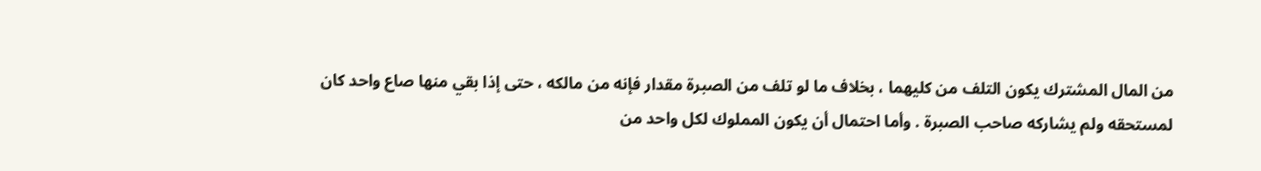من المال المشترك يكون التلف من كليهما ، بخلاف ما لو تلف من الصبرة مقدار فإنه من مالكه ، حتى إذا بقي منها صاع واحد كان لمستحقه ولم يشاركه صاحب الصبرة . وأما احتمال أن يكون المملوك لكل واحد من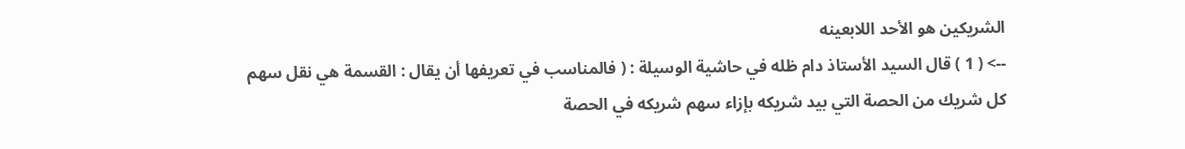الشريكين هو الأحد اللابعينه
--> ( 1 ) قال السيد الأستاذ دام ظله في حاشية الوسيلة : ( فالمناسب في تعريفها أن يقال : القسمة هي نقل سهم كل شريك من الحصة التي بيد شريكه بإزاء سهم شريكه في الحصة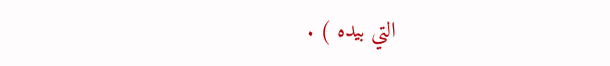التي بيده ) .